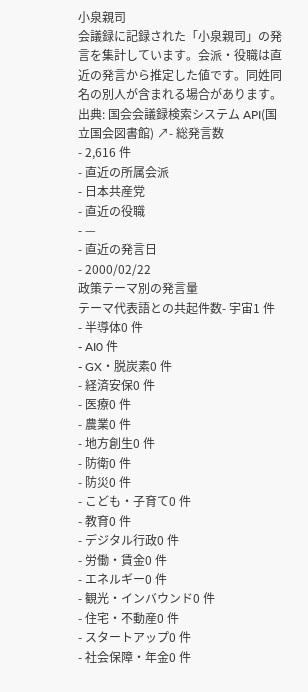小泉親司
会議録に記録された「小泉親司」の発言を集計しています。会派・役職は直近の発言から推定した値です。同姓同名の別人が含まれる場合があります。
出典: 国会会議録検索システム API(国立国会図書館) ↗- 総発言数
- 2,616 件
- 直近の所属会派
- 日本共産党
- 直近の役職
- —
- 直近の発言日
- 2000/02/22
政策テーマ別の発言量
テーマ代表語との共起件数- 宇宙1 件
- 半導体0 件
- AI0 件
- GX・脱炭素0 件
- 経済安保0 件
- 医療0 件
- 農業0 件
- 地方創生0 件
- 防衛0 件
- 防災0 件
- こども・子育て0 件
- 教育0 件
- デジタル行政0 件
- 労働・賃金0 件
- エネルギー0 件
- 観光・インバウンド0 件
- 住宅・不動産0 件
- スタートアップ0 件
- 社会保障・年金0 件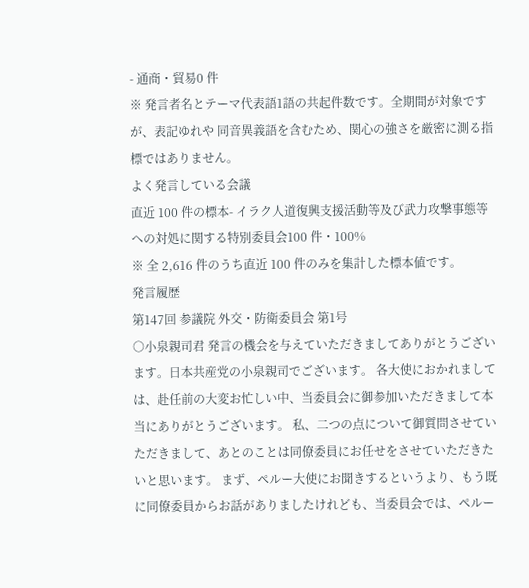- 通商・貿易0 件
※ 発言者名とテーマ代表語1語の共起件数です。全期間が対象ですが、表記ゆれや 同音異義語を含むため、関心の強さを厳密に測る指標ではありません。
よく発言している会議
直近 100 件の標本- イラク人道復興支援活動等及び武力攻撃事態等への対処に関する特別委員会100 件・100%
※ 全 2,616 件のうち直近 100 件のみを集計した標本値です。
発言履歴
第147回 参議院 外交・防衛委員会 第1号
○小泉親司君 発言の機会を与えていただきましてありがとうございます。日本共産党の小泉親司でございます。 各大使におかれましては、赴任前の大変お忙しい中、当委員会に御参加いただきまして本当にありがとうございます。 私、二つの点について御質問させていただきまして、あとのことは同僚委員にお任せをさせていただきたいと思います。 まず、ペルー大使にお聞きするというより、もう既に同僚委員からお話がありましたけれども、当委員会では、ペルー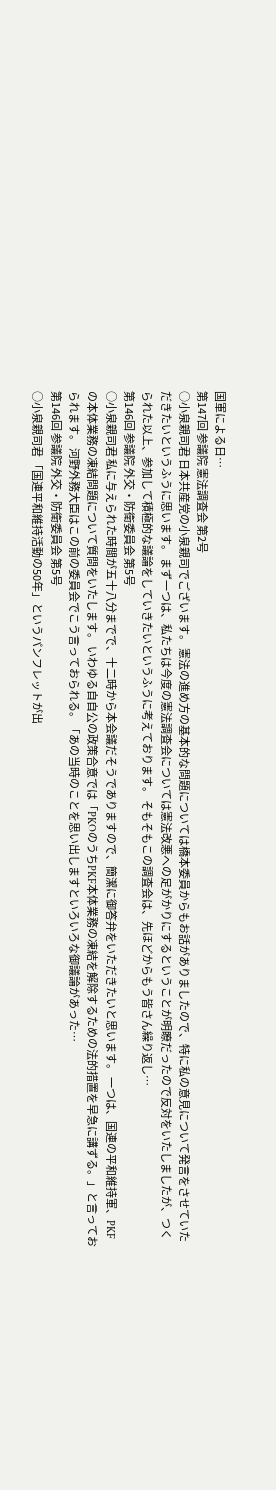国軍による日…
第147回 参議院 憲法調査会 第2号
○小泉親司君 日本共産党の小泉親司でございます。 憲法の進め方の基本的な問題については橋本委員からもお話がありましたので、特に私の意見について発言をさせていただきたいというふうに思います。 まず一つは、私たちは今度の憲法調査会については憲法改悪への足がかりにするということが明瞭だったので反対をいたしましたが、つくられた以上、参加して積極的な議論をしていきたいというふうに考えております。 そもそもこの調査会は、先ほどからもう皆さん繰り返し…
第146回 参議院 外交・防衛委員会 第5号
○小泉親司君 私に与えられた時間が五十八分までで、十二時から本会議だそうでありますので、簡潔に御答弁をいただきたいと思います。 一つは、国連の平和維持軍、PKFの本体業務の凍結問題について質問をいたします。 いわゆる自自公の政策合意では「PKOのうちPKF本体業務の凍結を解除するための法的措置を早急に講ずる。」と言っておられます。 河野外務大臣はこの前の委員会でこう言っておられる。「あの当時のことを思い出しますといろいろな御議論があった…
第146回 参議院 外交・防衛委員会 第5号
○小泉親司君 「国連平和維持活動の50年」というパンフレットが出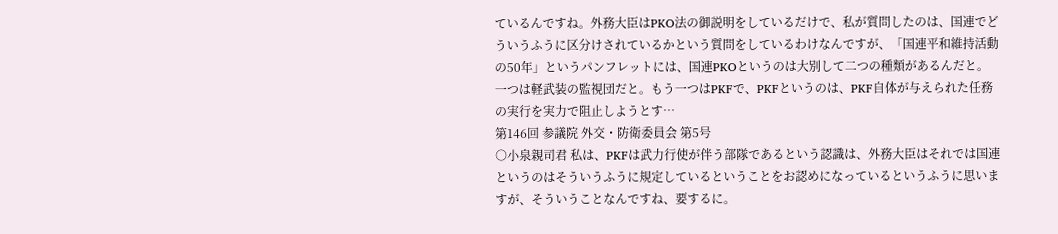ているんですね。外務大臣はPKO法の御説明をしているだけで、私が質問したのは、国連でどういうふうに区分けされているかという質問をしているわけなんですが、「国連平和維持活動の50年」というパンフレットには、国連PKOというのは大別して二つの種類があるんだと。 一つは軽武装の監視団だと。もう一つはPKFで、PKFというのは、PKF自体が与えられた任務の実行を実力で阻止しようとす…
第146回 参議院 外交・防衛委員会 第5号
○小泉親司君 私は、PKFは武力行使が伴う部隊であるという認識は、外務大臣はそれでは国連というのはそういうふうに規定しているということをお認めになっているというふうに思いますが、そういうことなんですね、要するに。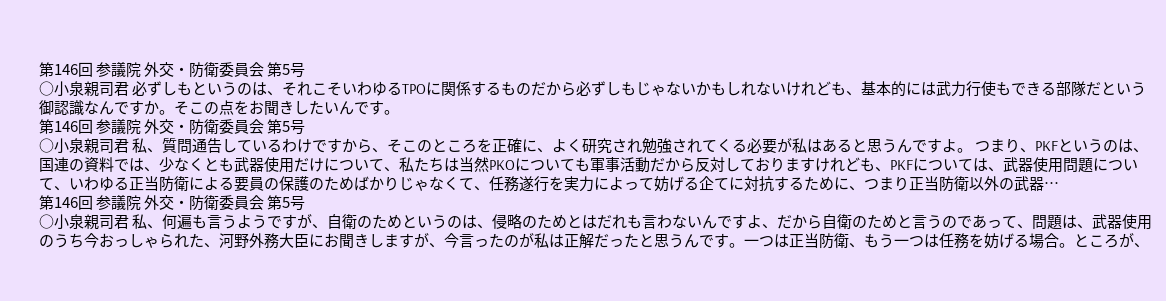第146回 参議院 外交・防衛委員会 第5号
○小泉親司君 必ずしもというのは、それこそいわゆるTPOに関係するものだから必ずしもじゃないかもしれないけれども、基本的には武力行使もできる部隊だという御認識なんですか。そこの点をお聞きしたいんです。
第146回 参議院 外交・防衛委員会 第5号
○小泉親司君 私、質問通告しているわけですから、そこのところを正確に、よく研究され勉強されてくる必要が私はあると思うんですよ。 つまり、PKFというのは、国連の資料では、少なくとも武器使用だけについて、私たちは当然PKOについても軍事活動だから反対しておりますけれども、PKFについては、武器使用問題について、いわゆる正当防衛による要員の保護のためばかりじゃなくて、任務遂行を実力によって妨げる企てに対抗するために、つまり正当防衛以外の武器…
第146回 参議院 外交・防衛委員会 第5号
○小泉親司君 私、何遍も言うようですが、自衛のためというのは、侵略のためとはだれも言わないんですよ、だから自衛のためと言うのであって、問題は、武器使用のうち今おっしゃられた、河野外務大臣にお聞きしますが、今言ったのが私は正解だったと思うんです。一つは正当防衛、もう一つは任務を妨げる場合。ところが、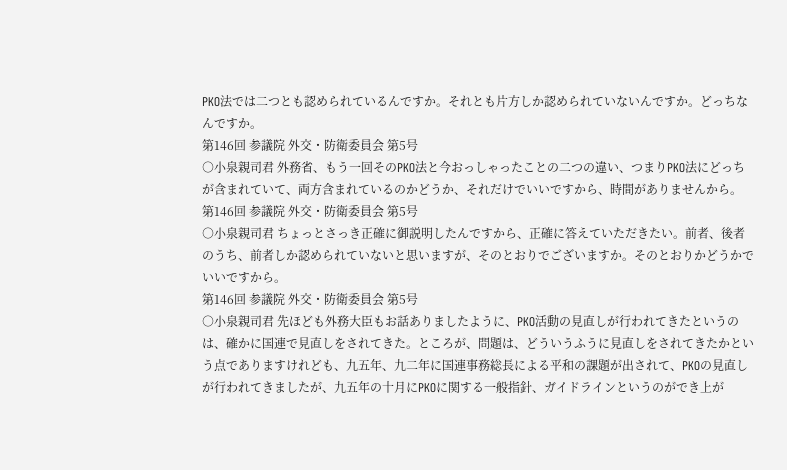PKO法では二つとも認められているんですか。それとも片方しか認められていないんですか。どっちなんですか。
第146回 参議院 外交・防衛委員会 第5号
○小泉親司君 外務省、もう一回そのPKO法と今おっしゃったことの二つの違い、つまりPKO法にどっちが含まれていて、両方含まれているのかどうか、それだけでいいですから、時間がありませんから。
第146回 参議院 外交・防衛委員会 第5号
○小泉親司君 ちょっとさっき正確に御説明したんですから、正確に答えていただきたい。前者、後者のうち、前者しか認められていないと思いますが、そのとおりでございますか。そのとおりかどうかでいいですから。
第146回 参議院 外交・防衛委員会 第5号
○小泉親司君 先ほども外務大臣もお話ありましたように、PKO活動の見直しが行われてきたというのは、確かに国連で見直しをされてきた。ところが、問題は、どういうふうに見直しをされてきたかという点でありますけれども、九五年、九二年に国連事務総長による平和の課題が出されて、PKOの見直しが行われてきましたが、九五年の十月にPKOに関する一般指針、ガイドラインというのができ上が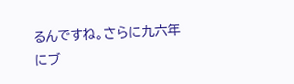るんですね。さらに九六年にブ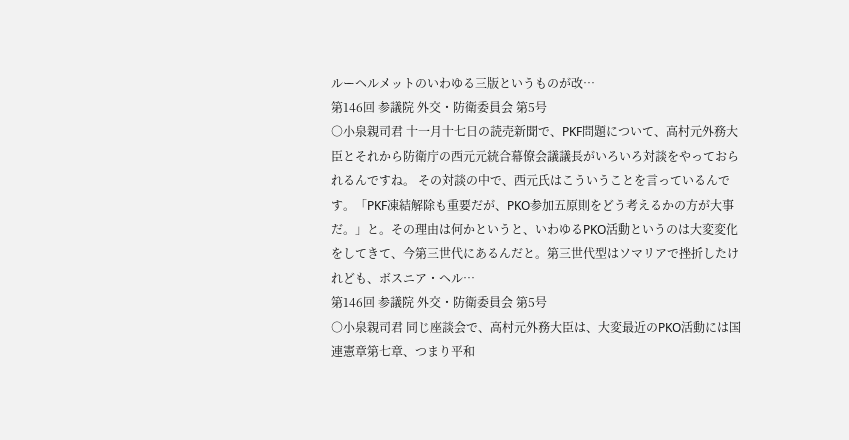ルーヘルメットのいわゆる三版というものが改…
第146回 参議院 外交・防衛委員会 第5号
○小泉親司君 十一月十七日の読売新聞で、PKF問題について、高村元外務大臣とそれから防衛庁の西元元統合幕僚会議議長がいろいろ対談をやっておられるんですね。 その対談の中で、西元氏はこういうことを言っているんです。「PKF凍結解除も重要だが、PKO参加五原則をどう考えるかの方が大事だ。」と。その理由は何かというと、いわゆるPKO活動というのは大変変化をしてきて、今第三世代にあるんだと。第三世代型はソマリアで挫折したけれども、ボスニア・ヘル…
第146回 参議院 外交・防衛委員会 第5号
○小泉親司君 同じ座談会で、高村元外務大臣は、大変最近のPKO活動には国連憲章第七章、つまり平和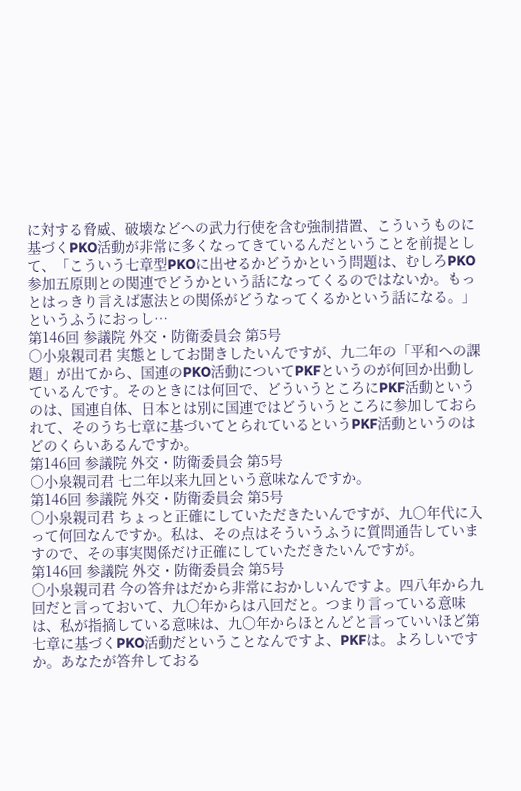に対する脅威、破壊などへの武力行使を含む強制措置、こういうものに基づくPKO活動が非常に多くなってきているんだということを前提として、「こういう七章型PKOに出せるかどうかという問題は、むしろPKO参加五原則との関連でどうかという話になってくるのではないか。もっとはっきり言えば憲法との関係がどうなってくるかという話になる。」というふうにおっし…
第146回 参議院 外交・防衛委員会 第5号
○小泉親司君 実態としてお聞きしたいんですが、九二年の「平和への課題」が出てから、国連のPKO活動についてPKFというのが何回か出動しているんです。そのときには何回で、どういうところにPKF活動というのは、国連自体、日本とは別に国連ではどういうところに参加しておられて、そのうち七章に基づいてとられているというPKF活動というのはどのくらいあるんですか。
第146回 参議院 外交・防衛委員会 第5号
○小泉親司君 七二年以来九回という意味なんですか。
第146回 参議院 外交・防衛委員会 第5号
○小泉親司君 ちょっと正確にしていただきたいんですが、九〇年代に入って何回なんですか。私は、その点はそういうふうに質問通告していますので、その事実関係だけ正確にしていただきたいんですが。
第146回 参議院 外交・防衛委員会 第5号
○小泉親司君 今の答弁はだから非常におかしいんですよ。四八年から九回だと言っておいて、九〇年からは八回だと。つまり言っている意味は、私が指摘している意味は、九〇年からほとんどと言っていいほど第七章に基づくPKO活動だということなんですよ、PKFは。よろしいですか。あなたが答弁しておる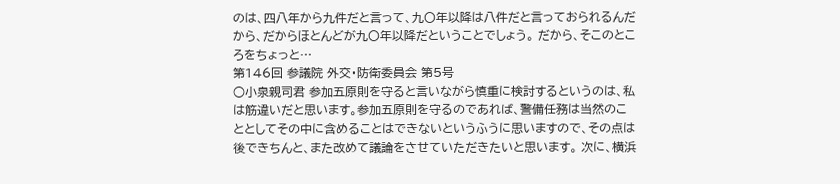のは、四八年から九件だと言って、九〇年以降は八件だと言っておられるんだから、だからほとんどが九〇年以降だということでしょう。 だから、そこのところをちょっと…
第146回 参議院 外交・防衛委員会 第5号
○小泉親司君 参加五原則を守ると言いながら慎重に検討するというのは、私は筋違いだと思います。参加五原則を守るのであれば、警備任務は当然のこととしてその中に含めることはできないというふうに思いますので、その点は後できちんと、また改めて議論をさせていただきたいと思います。 次に、横浜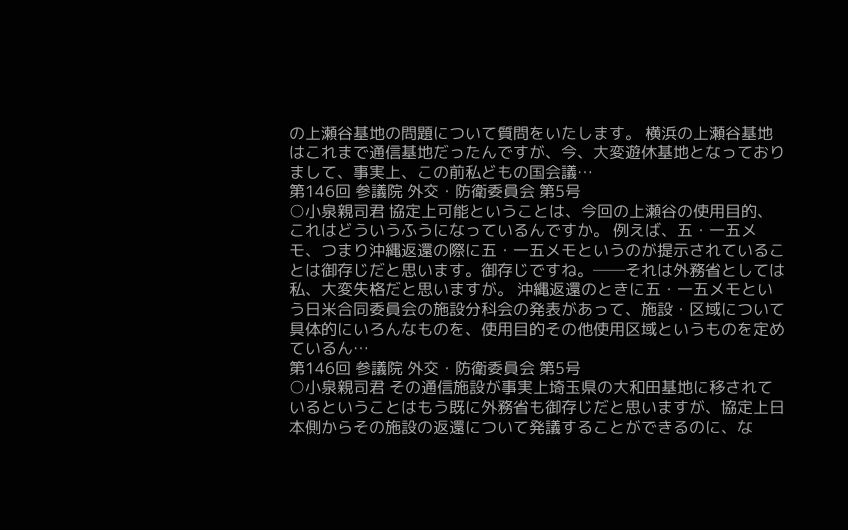の上瀬谷基地の問題について質問をいたします。 横浜の上瀬谷基地はこれまで通信基地だったんですが、今、大変遊休基地となっておりまして、事実上、この前私どもの国会議…
第146回 参議院 外交・防衛委員会 第5号
○小泉親司君 協定上可能ということは、今回の上瀬谷の使用目的、これはどういうふうになっているんですか。 例えば、五・一五メモ、つまり沖縄返還の際に五・一五メモというのが提示されていることは御存じだと思います。御存じですね。──それは外務省としては私、大変失格だと思いますが。 沖縄返還のときに五・一五メモという日米合同委員会の施設分科会の発表があって、施設・区域について具体的にいろんなものを、使用目的その他使用区域というものを定めているん…
第146回 参議院 外交・防衛委員会 第5号
○小泉親司君 その通信施設が事実上埼玉県の大和田基地に移されているということはもう既に外務省も御存じだと思いますが、協定上日本側からその施設の返還について発議することができるのに、な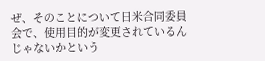ぜ、そのことについて日米合同委員会で、使用目的が変更されているんじゃないかという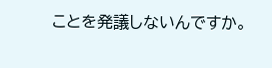ことを発議しないんですか。